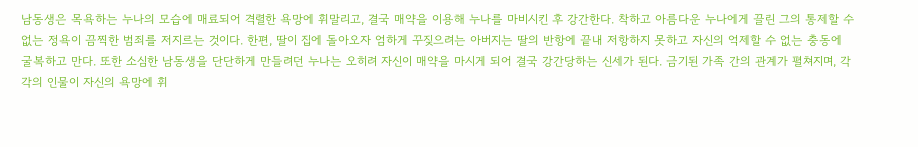남동생은 목욕하는 누나의 모습에 매료되어 격렬한 욕망에 휘말리고, 결국 매약을 이용해 누나를 마비시킨 후 강간한다. 착하고 아름다운 누나에게 끌린 그의 통제할 수 없는 정욕이 끔찍한 범죄를 저지르는 것이다. 한편, 딸이 집에 돌아오자 엄하게 꾸짖으려는 아버지는 딸의 반항에 끝내 저항하지 못하고 자신의 억제할 수 없는 충동에 굴복하고 만다. 또한 소심한 남동생을 단단하게 만들려던 누나는 오히려 자신이 매약을 마시게 되어 결국 강간당하는 신세가 된다. 금기된 가족 간의 관계가 펼쳐지며, 각각의 인물이 자신의 욕망에 휘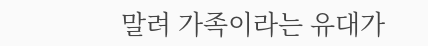말려 가족이라는 유대가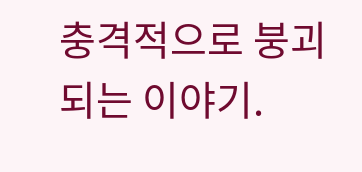충격적으로 붕괴되는 이야기.